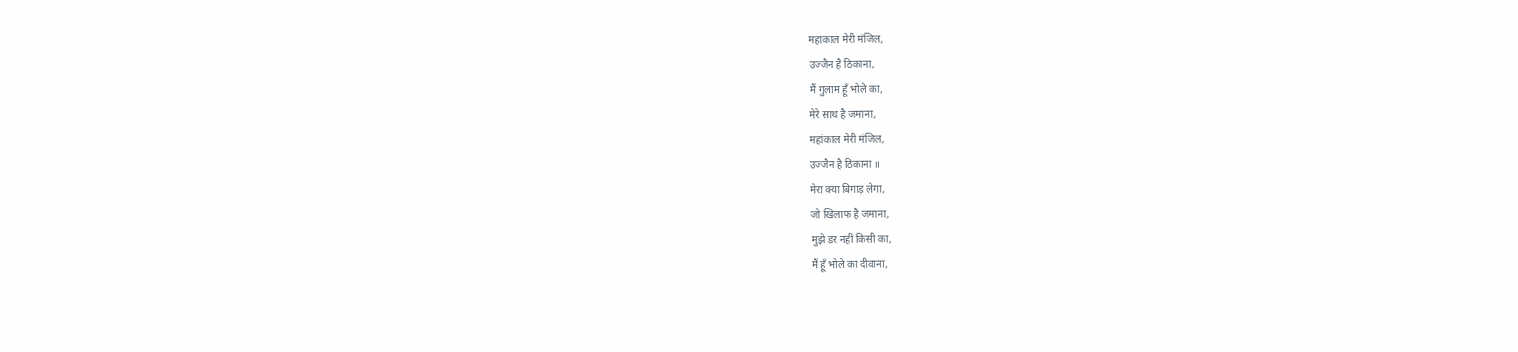महाकाल मेरी मंजिल,
उज्जैन है ठिकाना,
मैं गुलाम हूँ भोले का,
मेरे साथ है जमाना,
महांकाल मेरी मंजिल,
उज्जैन है ठिकाना ॥
मेरा क्या बिगाड़ लेगा,
जो खिलाफ है जमाना,
मुझे डर नहीं किसी का,
मैं हूँ भोले का दीवाना,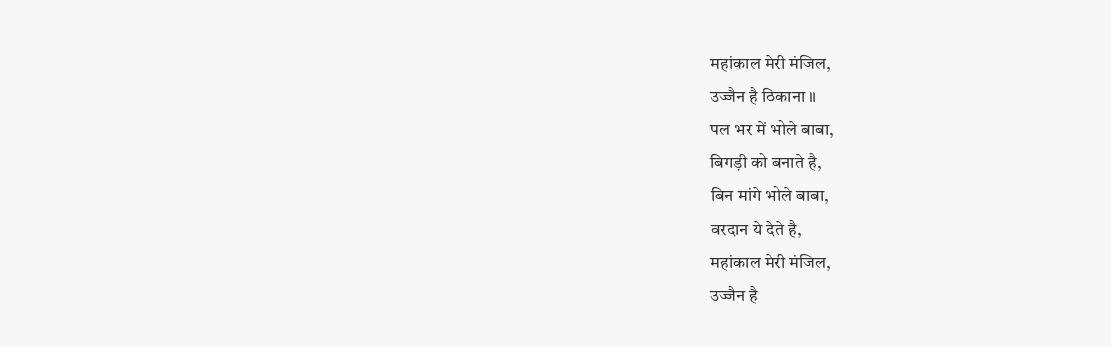महांकाल मेरी मंजिल,
उज्जैन है ठिकाना ॥
पल भर में भोले बाबा,
बिगड़ी को बनाते है,
बिन मांगे भोले बाबा,
वरदान ये देते है,
महांकाल मेरी मंजिल,
उज्जैन है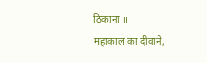ठिकाना ॥
महाकाल का दीवाने,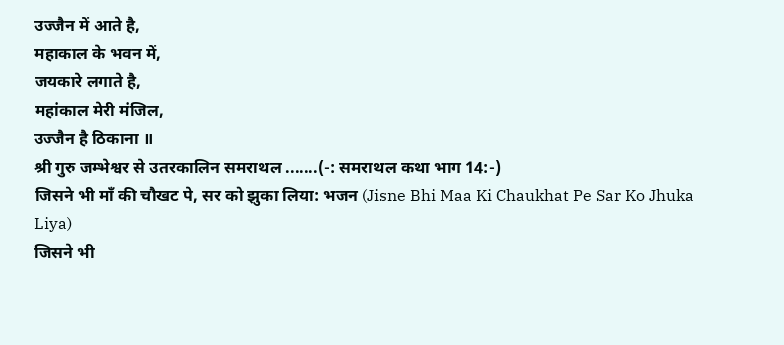उज्जैन में आते है,
महाकाल के भवन में,
जयकारे लगाते है,
महांकाल मेरी मंजिल,
उज्जैन है ठिकाना ॥
श्री गुरु जम्भेश्वर से उतरकालिन समराथल .......(-: समराथल कथा भाग 14:-)
जिसने भी माँ की चौखट पे, सर को झुका लिया: भजन (Jisne Bhi Maa Ki Chaukhat Pe Sar Ko Jhuka Liya)
जिसने भी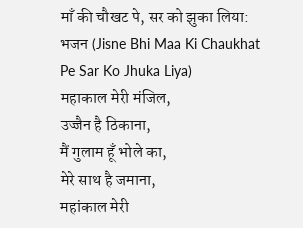माँ की चौखट पे, सर को झुका लिया: भजन (Jisne Bhi Maa Ki Chaukhat Pe Sar Ko Jhuka Liya)
महाकाल मेरी मंजिल,
उज्जैन है ठिकाना,
मैं गुलाम हूँ भोले का,
मेरे साथ है जमाना,
महांकाल मेरी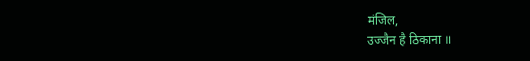मंजिल,
उज्जैन है ठिकाना ॥